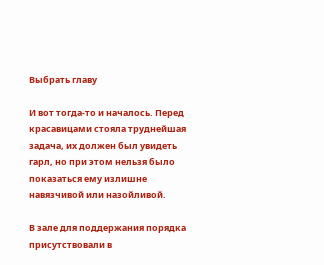Выбрать главу

И вот тогда-то и началось. Перед красавицами стояла труднейшая задача, их должен был увидеть гарл, но при этом нельзя было показаться ему излишне навязчивой или назойливой.

В зале для поддержания порядка присутствовали в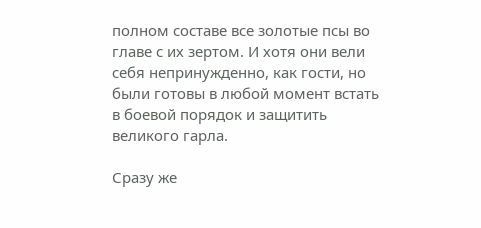полном составе все золотые псы во главе с их зертом. И хотя они вели себя непринужденно, как гости, но были готовы в любой момент встать в боевой порядок и защитить великого гарла.

Сразу же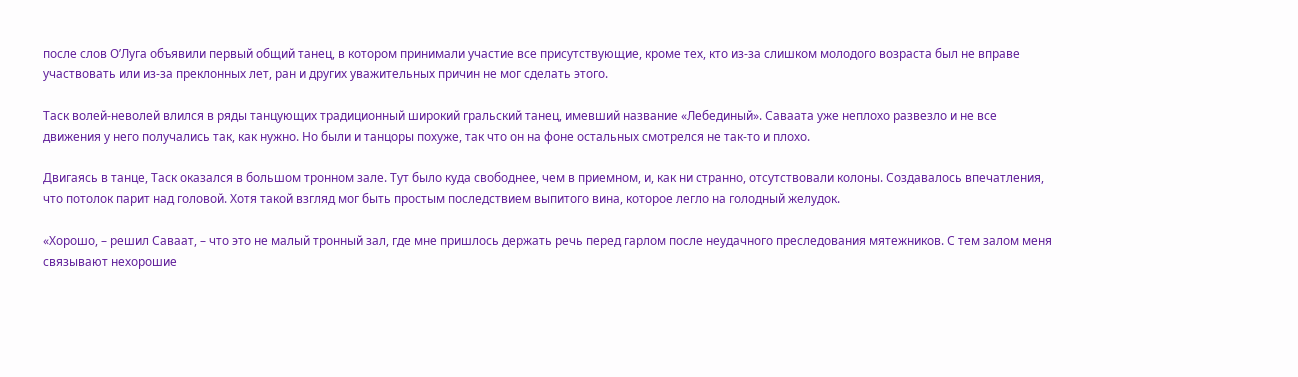после слов О’Луга объявили первый общий танец, в котором принимали участие все присутствующие, кроме тех, кто из-за слишком молодого возраста был не вправе участвовать или из-за преклонных лет, ран и других уважительных причин не мог сделать этого.

Таск волей-неволей влился в ряды танцующих традиционный широкий гральский танец, имевший название «Лебединый». Саваата уже неплохо развезло и не все движения у него получались так, как нужно. Но были и танцоры похуже, так что он на фоне остальных смотрелся не так-то и плохо.

Двигаясь в танце, Таск оказался в большом тронном зале. Тут было куда свободнее, чем в приемном, и, как ни странно, отсутствовали колоны. Создавалось впечатления, что потолок парит над головой. Хотя такой взгляд мог быть простым последствием выпитого вина, которое легло на голодный желудок.

«Хорошо, – решил Саваат, – что это не малый тронный зал, где мне пришлось держать речь перед гарлом после неудачного преследования мятежников. С тем залом меня связывают нехорошие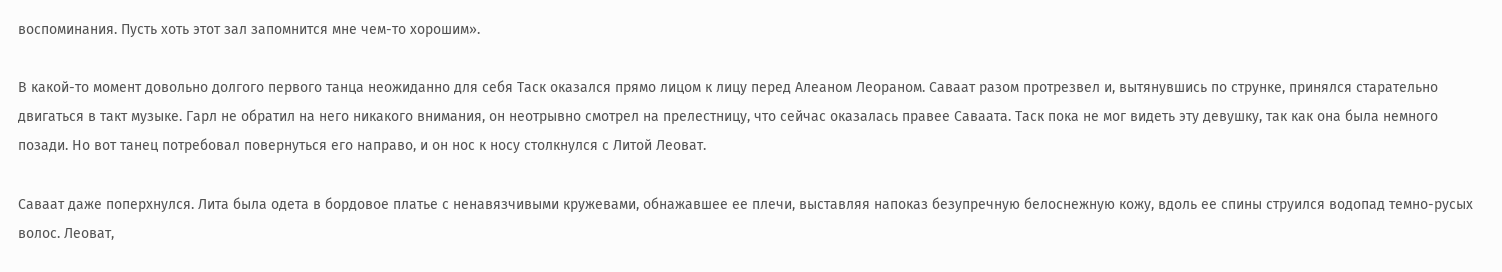воспоминания. Пусть хоть этот зал запомнится мне чем-то хорошим».

В какой-то момент довольно долгого первого танца неожиданно для себя Таск оказался прямо лицом к лицу перед Алеаном Леораном. Саваат разом протрезвел и, вытянувшись по струнке, принялся старательно двигаться в такт музыке. Гарл не обратил на него никакого внимания, он неотрывно смотрел на прелестницу, что сейчас оказалась правее Саваата. Таск пока не мог видеть эту девушку, так как она была немного позади. Но вот танец потребовал повернуться его направо, и он нос к носу столкнулся с Литой Леоват.

Саваат даже поперхнулся. Лита была одета в бордовое платье с ненавязчивыми кружевами, обнажавшее ее плечи, выставляя напоказ безупречную белоснежную кожу, вдоль ее спины струился водопад темно-русых волос. Леоват,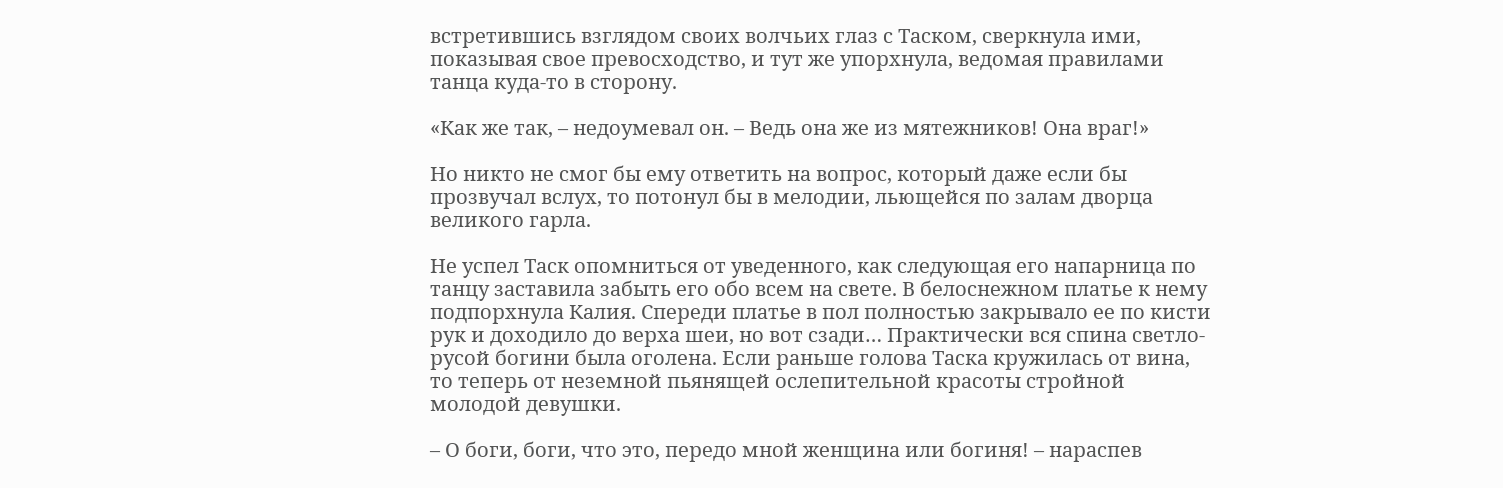встретившись взглядом своих волчьих глаз с Таском, сверкнула ими, показывая свое превосходство, и тут же упорхнула, ведомая правилами танца куда-то в сторону.

«Как же так, – недоумевал он. – Ведь она же из мятежников! Она враг!»

Но никто не смог бы ему ответить на вопрос, который даже если бы прозвучал вслух, то потонул бы в мелодии, льющейся по залам дворца великого гарла.

Не успел Таск опомниться от уведенного, как следующая его напарница по танцу заставила забыть его обо всем на свете. В белоснежном платье к нему подпорхнула Калия. Спереди платье в пол полностью закрывало ее по кисти рук и доходило до верха шеи, но вот сзади… Практически вся спина светло-русой богини была оголена. Если раньше голова Таска кружилась от вина, то теперь от неземной пьянящей ослепительной красоты стройной молодой девушки.

– О боги, боги, что это, передо мной женщина или богиня! – нараспев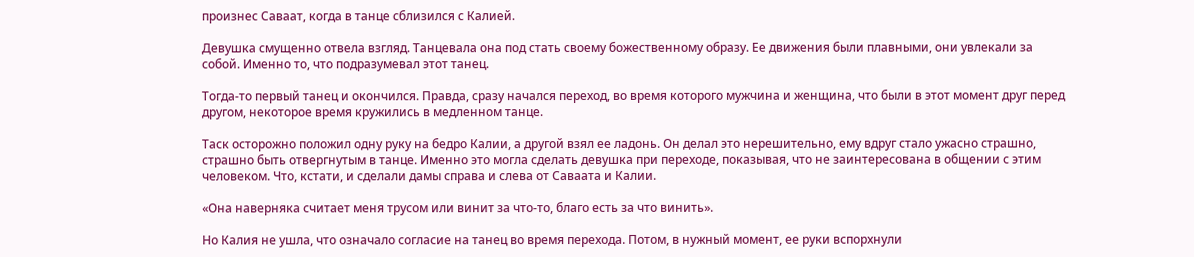произнес Саваат, когда в танце сблизился с Калией.

Девушка смущенно отвела взгляд. Танцевала она под стать своему божественному образу. Ее движения были плавными, они увлекали за собой. Именно то, что подразумевал этот танец.

Тогда-то первый танец и окончился. Правда, сразу начался переход, во время которого мужчина и женщина, что были в этот момент друг перед другом, некоторое время кружились в медленном танце.

Таск осторожно положил одну руку на бедро Калии, а другой взял ее ладонь. Он делал это нерешительно, ему вдруг стало ужасно страшно, страшно быть отвергнутым в танце. Именно это могла сделать девушка при переходе, показывая, что не заинтересована в общении с этим человеком. Что, кстати, и сделали дамы справа и слева от Саваата и Калии.

«Она наверняка считает меня трусом или винит за что-то, благо есть за что винить».

Но Калия не ушла, что означало согласие на танец во время перехода. Потом, в нужный момент, ее руки вспорхнули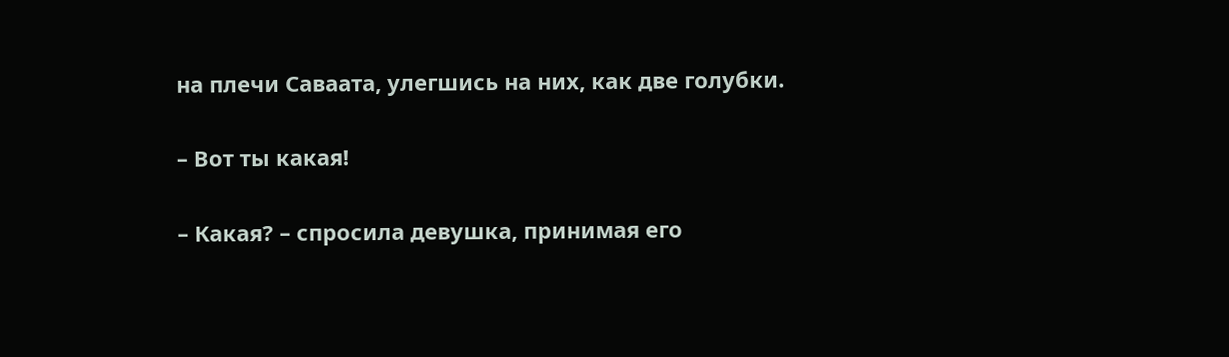на плечи Саваата, улегшись на них, как две голубки.

– Вот ты какая!

– Какая? – спросила девушка, принимая его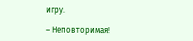игру.

– Неповторимая!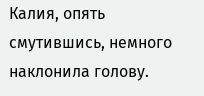Калия, опять смутившись, немного наклонила голову.